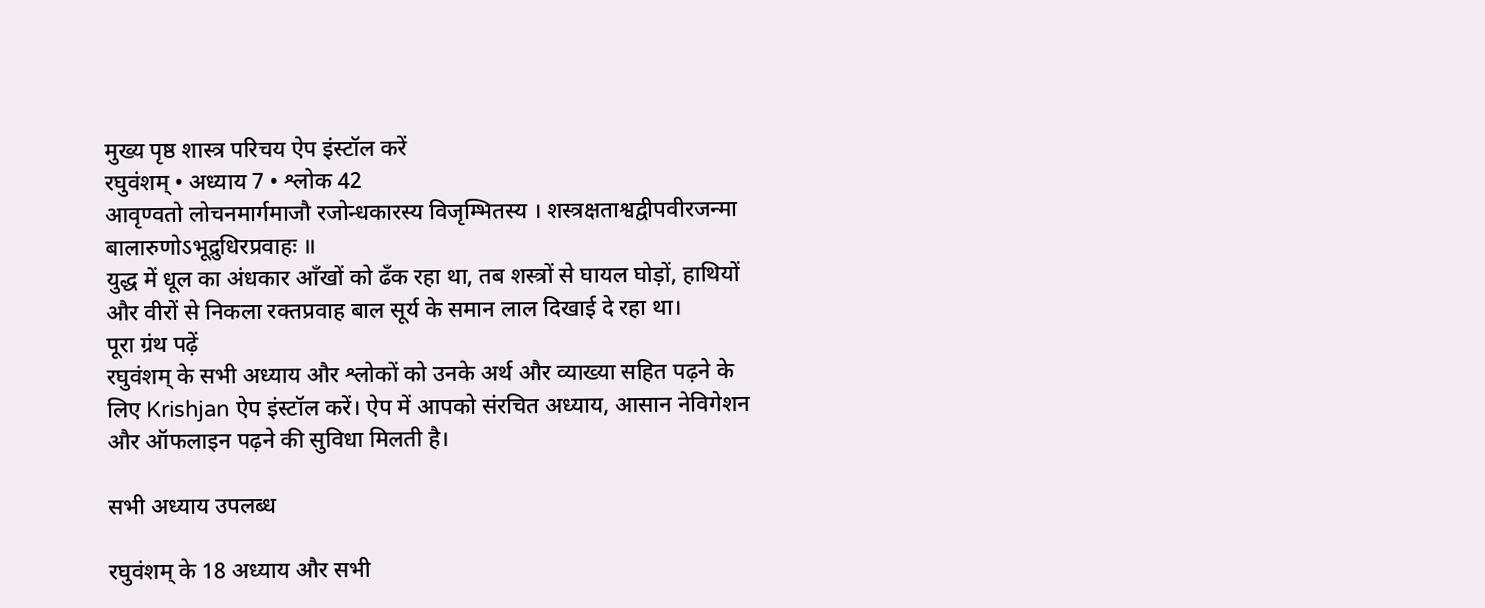मुख्य पृष्ठ शास्त्र परिचय ऐप इंस्टॉल करें
रघुवंशम् • अध्याय 7 • श्लोक 42
आवृण्वतो लोचनमार्गमाजौ रजोन्धकारस्य विजृम्भितस्य । शस्त्रक्षताश्वद्वीपवीरजन्मा बालारुणोऽभूद्रुधिरप्रवाहः ॥
युद्ध में धूल का अंधकार आँखों को ढँक रहा था, तब शस्त्रों से घायल घोड़ों, हाथियों और वीरों से निकला रक्तप्रवाह बाल सूर्य के समान लाल दिखाई दे रहा था।
पूरा ग्रंथ पढ़ें
रघुवंशम् के सभी अध्याय और श्लोकों को उनके अर्थ और व्याख्या सहित पढ़ने के लिए Krishjan ऐप इंस्टॉल करें। ऐप में आपको संरचित अध्याय, आसान नेविगेशन और ऑफलाइन पढ़ने की सुविधा मिलती है।

सभी अध्याय उपलब्ध

रघुवंशम् के 18 अध्याय और सभी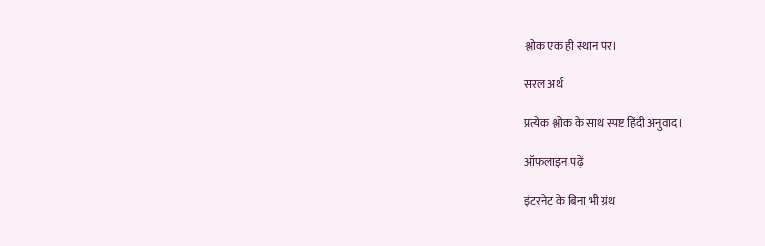श्लोक एक ही स्थान पर।

सरल अर्थ

प्रत्येक श्लोक के साथ स्पष्ट हिंदी अनुवाद।

ऑफलाइन पढ़ें

इंटरनेट के बिना भी ग्रंथ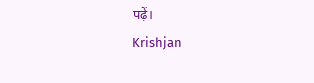पढ़ें।
Krishjan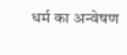धर्म का अन्वेषण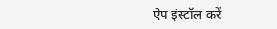ऐप इंस्टॉल करें